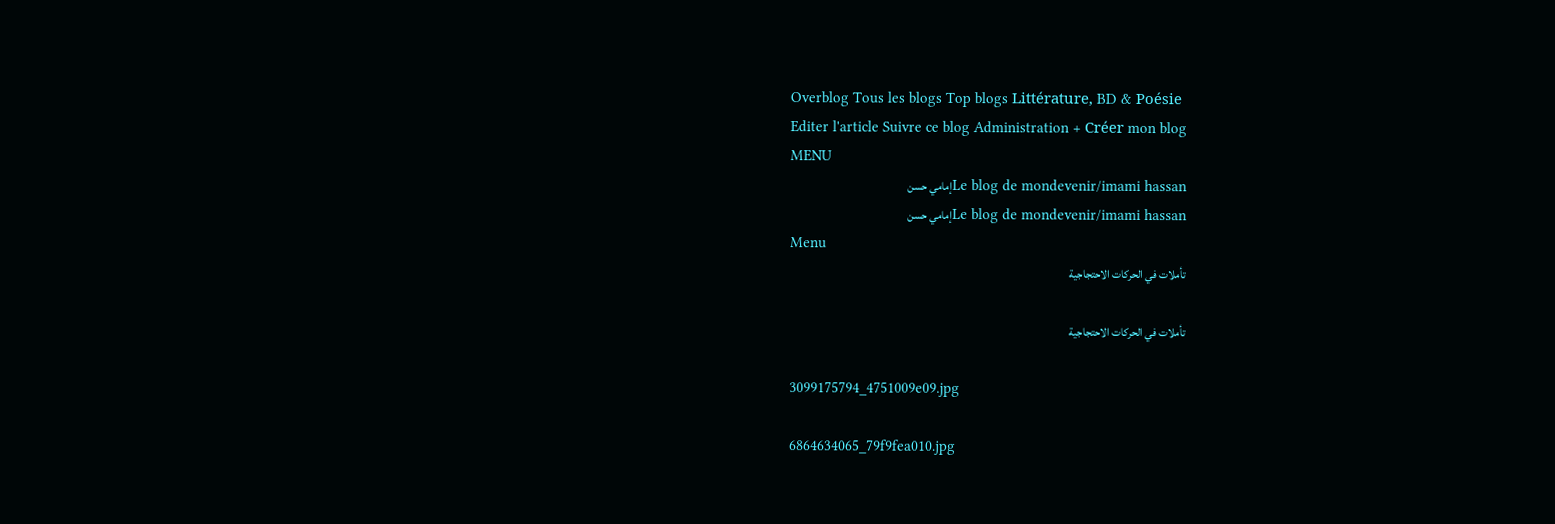Overblog Tous les blogs Top blogs Littérature, BD & Poésie
Editer l'article Suivre ce blog Administration + Créer mon blog
MENU
Le blog de mondevenir/imami hassanإمامي حسن
Le blog de mondevenir/imami hassanإمامي حسن
Menu
تأملات في الحركات الاحتجاجية

تأملات في الحركات الاحتجاجية

3099175794_4751009e09.jpg

6864634065_79f9fea010.jpg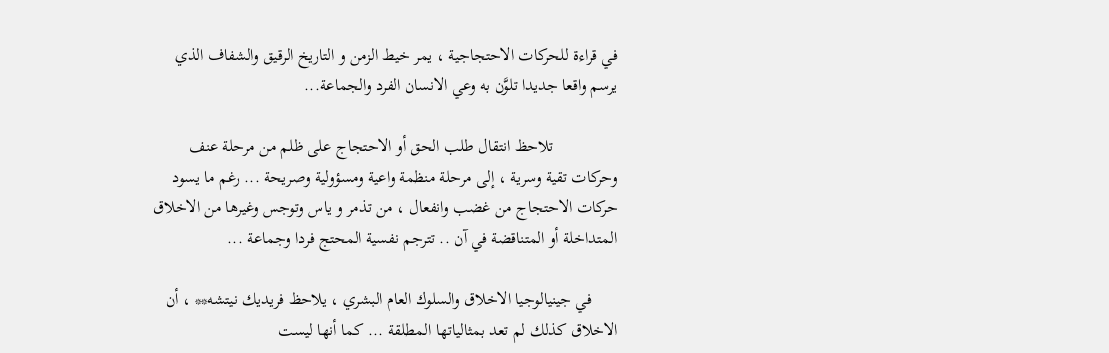في قراءة للحركات الاحتجاجية ، يمر خيط الزمن و التاريخ الرقيق والشفاف الذي يرسم واقعا جديدا تلوَّن به وعي الانسان الفرد والجماعة...

               تلاحظ انتقال طلب الحق أو الاحتجاج على ظلم من مرحلة عنف وحركات تقية وسرية ، إلى مرحلة منظمة واعية ومسؤولية وصريحة ... رغم ما يسود حركات الاحتجاج من غضب وانفعال ، من تذمر و ياس وتوجس وغيرها من الاخلاق المتداخلة أو المتناقضة في آن .. تترجم نفسية المحتج فردا وجماعة ...

      في جينيالوجيا الاخلاق والسلوك العام البشري ، يلاحظ فريديك نيتشه** ، أن الاخلاق كذلك لم تعد بمثالياتها المطلقة ... كما أنها ليست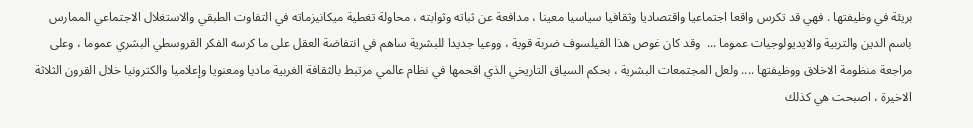بريئة في وظيفتها . فهي قد تكرس واقعا اجتماعيا واقتصاديا وثقافيا سياسيا معينا ، مدافعة عن ثباته وثوابته ، محاولة تغطية ميكانيزماته في التفاوت الطبقي والاستغلال الاجتماعي الممارس باسم الدين والتربية والايديولوجيات عموما ...  وقد كان غوص هذا الفيلسوف ضربة قوية ، ووعيا جديدا للبشرية ساهم في انتفاضة العقل على ما كرسه الفكر القروسطي البشري عموما ، وعلى مراجعة منظومة الاخلاق ووظيفتها .... ولعل المجتمعات البشرية ، بحكم السياق التاريخي الذي اقحمها في نظام عالمي مرتبط بالثقافة الغربية ماديا ومعنويا وإعلاميا والكترونيا خلال القرون الثلاثة الاخيرة ، اصبحت هي كذلك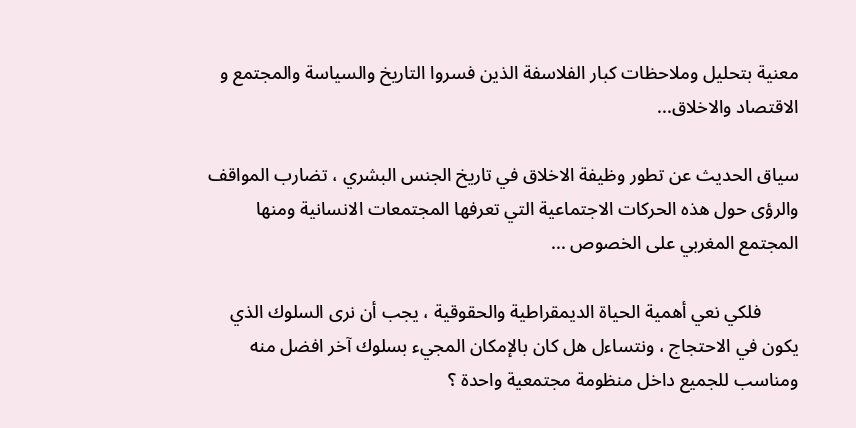معنية بتحليل وملاحظات كبار الفلاسفة الذين فسروا التاريخ والسياسة والمجتمع و الاقتصاد والاخلاق...

سياق الحديث عن تطور وظيفة الاخلاق في تاريخ الجنس البشري ، تضارب المواقف والرؤى حول هذه الحركات الاجتماعية التي تعرفها المجتمعات الانسانية ومنها المجتمع المغربي على الخصوص ...

        فلكي نعي أهمية الحياة الديمقراطية والحقوقية ، يجب أن نرى السلوك الذي يكون في الاحتجاج ، ونتساءل هل كان بالإمكان المجيء بسلوك آخر افضل منه ومناسب للجميع داخل منظومة مجتمعية واحدة ؟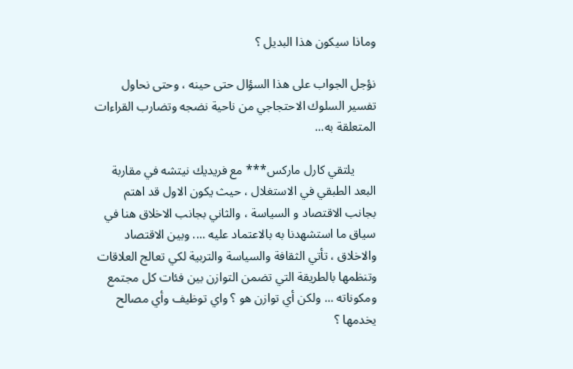وماذا سيكون هذا البديل ؟

نؤجل الجواب على هذا السؤال حتى حينه ، وحتى نحاول تفسير السلوك الاحتجاجي من ناحية نضجه وتضارب القراءات المتعلقة به...

       يلتقي كارل ماركس*** مع فريديك نيتشه في مقاربة البعد الطبقي في الاستغلال ، حيث يكون الاول قد اهتم بجانب الاقتصاد و السياسة ، والثاني بجانب الاخلاق هنا في سياق ما استشهدنا به بالاعتماد عليه .... وبين الاقتصاد والاخلاق ، تأتي الثقافة والسياسة والتربية لكي تعالج العلاقات وتنظمها بالطريقة التي تضمن التوازن بين فئات كل مجتمع ومكوناته ... ولكن أي توازن هو ؟ واي توظيف وأي مصالح يخدمها ؟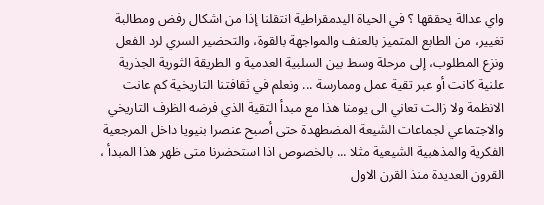واي عدالة يحققها ؟ في الحياة اليدمقراطية انتقلنا إذا من اشكال رفض ومطالبة تغيير، من الطابع المتميز بالعنف والمواجهة بالقوة، والتحضير السري لرد الفعل ونزع المطلوب، إلى مرحلة وسط بين السلبية العدمية و الطريقة الثورية الجذرية علنية كانت أو عبر تقية عمل وممارسة ... ونعلم في ثقافتنا التاريخية كم عانت الانظمة ولا زالت تعاني الى يومنا هذا مع مبدأ التقية الذي فرضه الظرف التاريخي والاجتماعي لجماعات الشيعة المضطهدة حتى أصبح عنصرا بنيويا داخل المرجعية الفكرية والمذهبية الشيعية مثلا ... بالخصوص اذا استحضرنا متى ظهر هذا المبدأ ، القرون العديدة منذ القرن الاول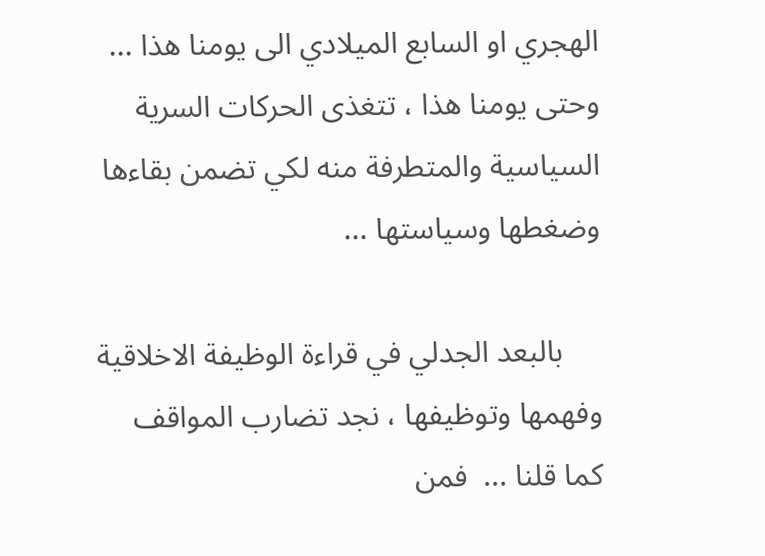الهجري او السابع الميلادي الى يومنا هذا ... وحتى يومنا هذا ، تتغذى الحركات السرية السياسية والمتطرفة منه لكي تضمن بقاءها وضغطها وسياستها ...

     بالبعد الجدلي في قراءة الوظيفة الاخلاقية وفهمها وتوظيفها ، نجد تضارب المواقف كما قلنا ...  فمن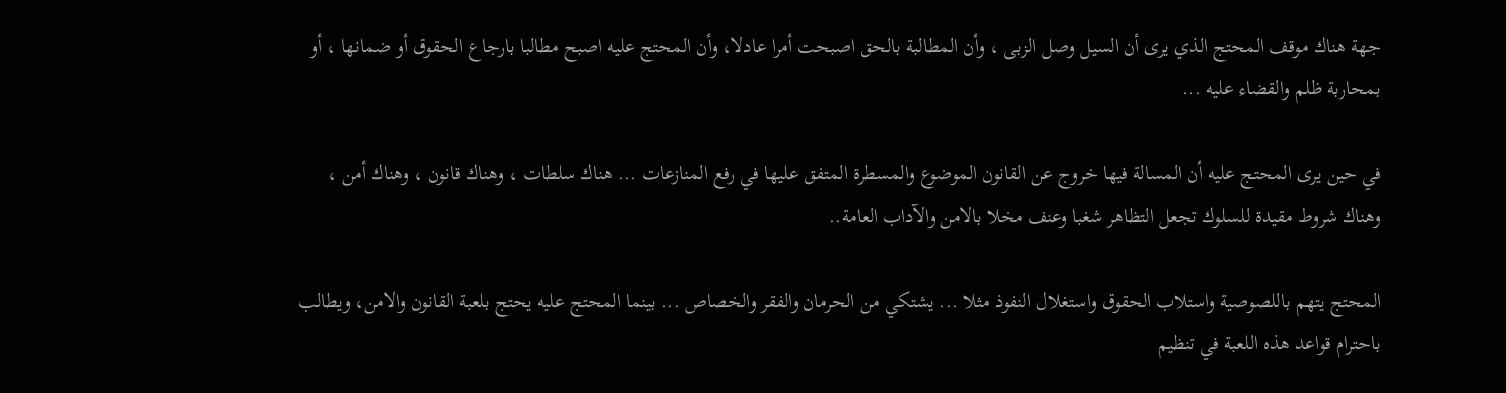جهة هناك موقف المحتج الذي يرى أن السيل وصل الزبى ، وأن المطالبة بالحق اصبحت أمرا عادلا، وأن المحتج عليه اصبح مطالبا بارجاع الحقوق أو ضمانها ، أو بمحاربة ظلم والقضاء عليه ...

في حين يرى المحتج عليه أن المسالة فيها خروج عن القانون الموضوع والمسطرة المتفق عليها في رفع المنازعات ... هناك سلطات ، وهناك قانون ، وهناك أمن ، وهناك شروط مقيدة للسلوك تجعل التظاهر شغبا وعنف مخلا بالامن والآداب العامة..

المحتج يتهم باللصوصية واستلاب الحقوق واستغلال النفوذ مثلا ... يشتكي من الحرمان والفقر والخصاص ... بينما المحتج عليه يحتج بلعبة القانون والامن، ويطالب باحترام قواعد هذه اللعبة في تنظيم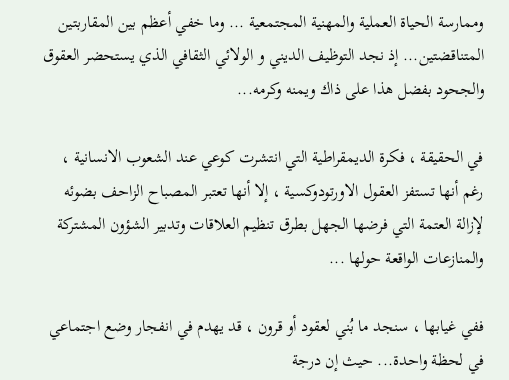وممارسة الحياة العملية والمهنية المجتمعية ... وما خفي أعظم بين المقاربتين المتناقضتين... إذ نجد التوظيف الديني و الولائي الثقافي الذي يستحضر العقوق والجحود بفضل هذا على ذاك ويمنه وكرمه...

في الحقيقة ، فكرة الديمقراطية التي انتشرت كوعي عند الشعوب الانسانية ، رغم أنها تستفز العقول الاورتودوكسية ، إلا أنها تعتبر المصباح الزاحف بضوئه لإزالة العتمة التي فرضها الجهل بطرق تنظيم العلاقات وتدبير الشؤون المشتركة والمنازعات الواقعة حولها ...

ففي غيابها ، سنجد ما بُني لعقود أو قرون ، قد يهدم في انفجار وضع اجتماعي في لحظة واحدة... حيث إن درجة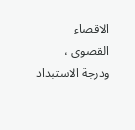الاقصاء القصوى ، ودرجة الاستبداد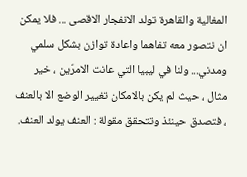المغالية والقاهرة تولد الانفجار الاقصى ... فلا يمكن ان نتصور معه تفاهما واعادة توازن بشكل سلمي ومدني... ولنا في ليبيا التي عانت الامرّين ، خير مثال ، حيث لم يكن بالامكان تغيير الوضع الا بالعنف ، فتصدق حينئذ وتتحقق مقولة : العنف يولد العنف.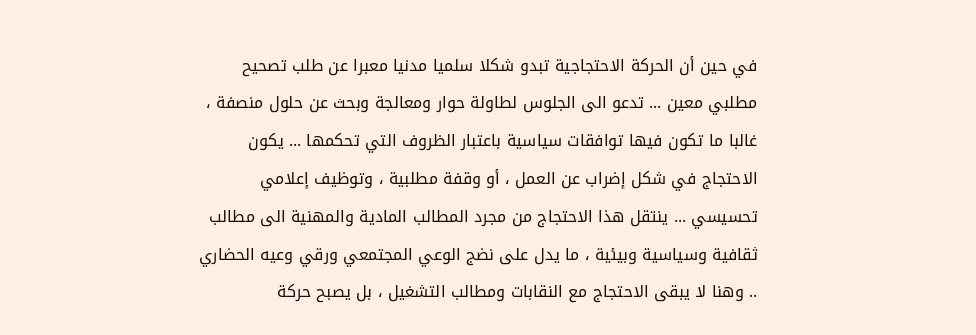في حين أن الحركة الاحتجاجية تبدو شكلا سلميا مدنيا معبرا عن طلب تصحيح مطلبي معين ... تدعو الى الجلوس لطاولة حوار ومعالجة وبحث عن حلول منصفة ، غالبا ما تكون فيها توافقات سياسية باعتبار الظروف التي تحكمها ... يكون الاحتجاج في شكل إضراب عن العمل ، أو وقفة مطلبية ، وتوظيف إعلامي تحسيسي ... ينتقل هذا الاحتجاج من مجرد المطالب المادية والمهنية الى مطالب ثقافية وسياسية وبيئية ، ما يدل على نضج الوعي المجتمعي ورقي وعيه الحضاري .. وهنا لا يبقى الاحتجاج مع النقابات ومطالب التشغيل ، بل يصبح حركة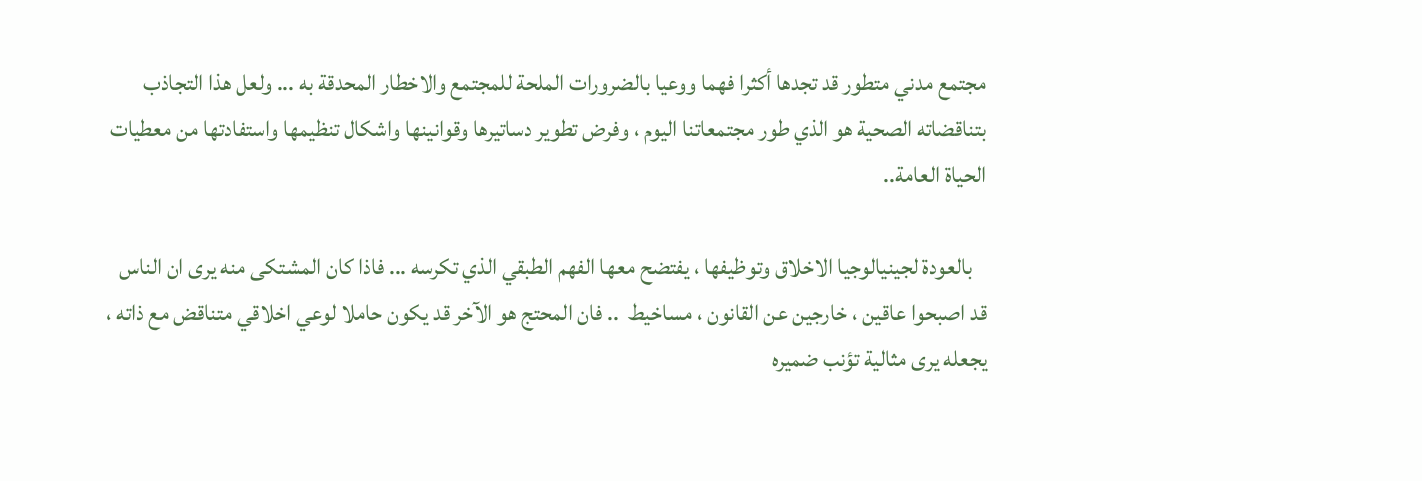مجتمع مدني متطور قد تجدها أكثرا فهما ووعيا بالضرورات الملحة للمجتمع والاخطار المحدقة به ... ولعل هذا التجاذب بتناقضاته الصحية هو الذي طور مجتمعاتنا اليوم ، وفرض تطوير دساتيرها وقوانينها واشكال تنظيمها واستفادتها من معطيات الحياة العامة..

   بالعودة لجينيالوجيا الاخلاق وتوظيفها ، يفتضح معها الفهم الطبقي الذي تكرسه ... فاذا كان المشتكى منه يرى ان الناس قد اصبحوا عاقين ، خارجين عن القانون ، مساخيط  .. فان المحتج هو الآخر قد يكون حاملا لوعي اخلاقي متناقض مع ذاته ، يجعله يرى مثالية تؤنب ضميره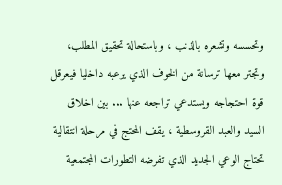وتحسسه وتشعره بالذنب ، وباستحالة تحقيق المطلب، وتجتر معها ترسانة من الخوف الذي يرعبه داخليا فيعرقل قوة احتجاجه ويستدعي تراجعه عنها ... بين اخلاق السيد والعبد القروسطية ، يقف المحتج في مرحلة انتقالية تحتاج الوعي الجديد الذي تفرضه التطورات المجتمعية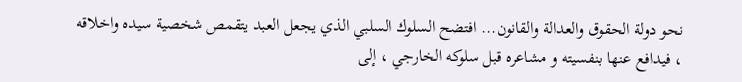نحو دولة الحقوق والعدالة والقانون... افتضح السلوك السلبي الذي يجعل العبد يتقمص شخصية سيده واخلاقه ، فيدافع عنها بنفسيته و مشاعره قبل سلوكه الخارجي ، إلى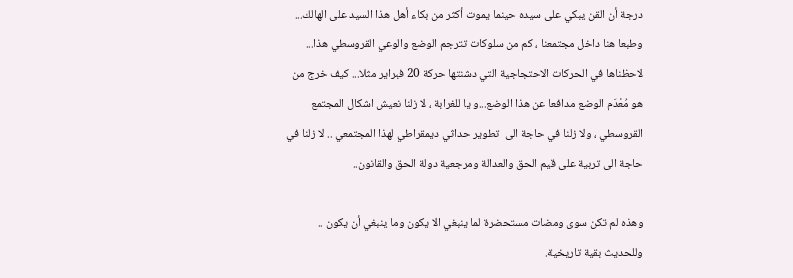درجة أن القن يبكي على سيده حينما يموت أكثر من بكاء أهل هذا السيد على الهالك... وطبعا هنا داخل مجتمعنا ، كم من سلوكات تترجم الوضع والوعي القروسطي هذا... لاحظناها في الحركات الاحتجاجية التي دشنتها حركة 20 فبراير مثلا... كيف خرج من هو مُعْدَم الوضع مدافعا عن هذا الوضع...و يا للغرابة ، لا زلنا نعيش اشكال المجتمع القروسطي ، ولا زلنا في حاجة الى  تطوير حداثي ديمقراطي لهذا المجتمعي .. لا زلنا في حاجة الى تربية على قيم الحق والعدالة ومرجعية دولة الحق والقانون..

وهذه لم تكن سوى ومضات مستحضرة لما ينبغي الا يكون وما ينبغي أن يكون .. وللحديث بقية تاريخية.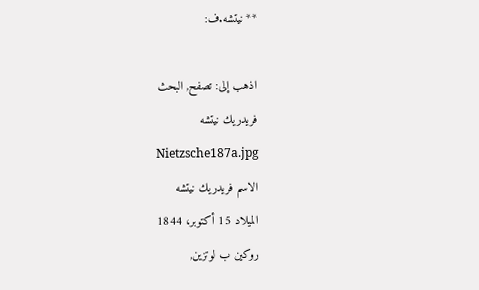** نيتشه.ف:

اذهب إلى: تصفح, البحث
فريدريك نيتشه
Nietzsche187a.jpg
الاسم فريدريك نيتشه
الميلاد 15 أكتوبر، 1844
روكين ب لوتزين,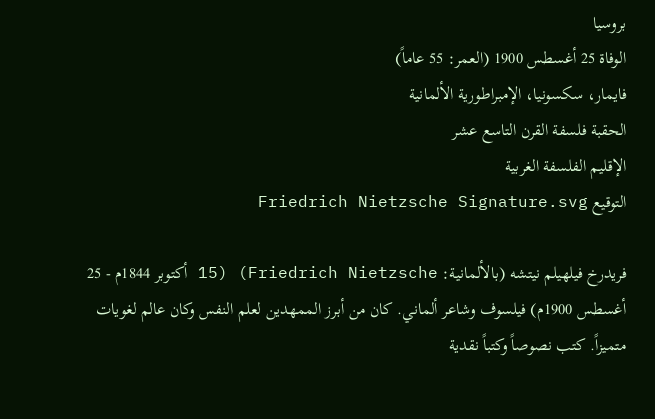بروسيا
الوفاة 25 أغسطس 1900 (العمر: 55 عاماً)
فايمار، سكسونيا، الإمبراطورية الألمانية
الحقبة فلسفة القرن التاسع عشر
الإقليم الفلسفة الغربية
التوقيع Friedrich Nietzsche Signature.svg

فريدرخ فيلهيلم نيتشه (بالألمانية: Friedrich Nietzsche) (15 أكتوبر 1844م - 25 أغسطس 1900م) فيلسوف وشاعر ألماني. كان من أبرز الممهدين لعلم النفس وكان عالم لغويات متميزاً. كتب نصوصاً وكتباً نقدية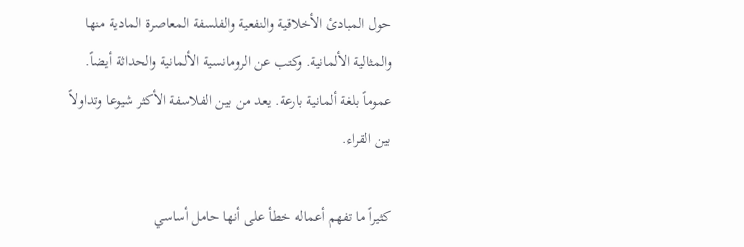حول المبادئ الأخلاقية والنفعية والفلسفة المعاصرة المادية منها والمثالية الألمانية. وكتب عن الرومانسية الألمانية والحداثة أيضاً. عموماً بلغة ألمانية بارعة. يعد من بين الفلاسفة الأكثر شيوعا وتداولاً بين القراء.

كثيراً ما تفهم أعماله خطأ على أنها حامل أساسي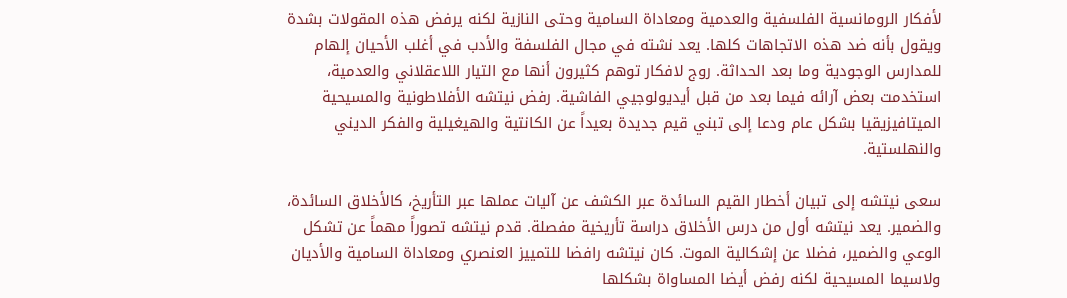لأفكار الرومانسية الفلسفية والعدمية ومعاداة السامية وحتى النازية لكنه يرفض هذه المقولات بشدة ويقول بأنه ضد هذه الاتجاهات كلها. يعد نشته في مجال الفلسفة والأدب في أغلب الأحيان إلهام للمدارس الوجودية وما بعد الحداثة. روج لافكار توهم كثيرون أنها مع التيار اللاعقلاني والعدمية، استخدمت بعض آرائه فيما بعد من قبل أيديولوجيي الفاشية. رفض نيتشه الأفلاطونية والمسيحية الميتافيزيقيا بشكل عام ودعا إلى تبني قيم جديدة بعيداً عن الكانتية والهيغيلية والفكر الديني والنهلستية.

سعى نيتشه إلى تبيان أخطار القيم السائدة عبر الكشف عن آليات عملها عبر التأريخ، كالأخلاق السائدة، والضمير. يعد نيتشه أول من درس الأخلاق دراسة تأريخية مفصلة. قدم نيتشه تصوراً مهماً عن تشكل الوعي والضمير، فضلا عن إشكالية الموت. كان نيتشه رافضا للتمييز العنصري ومعاداة السامية والأديان ولاسيما المسيحية لكنه رفض أيضا المساواة بشكلها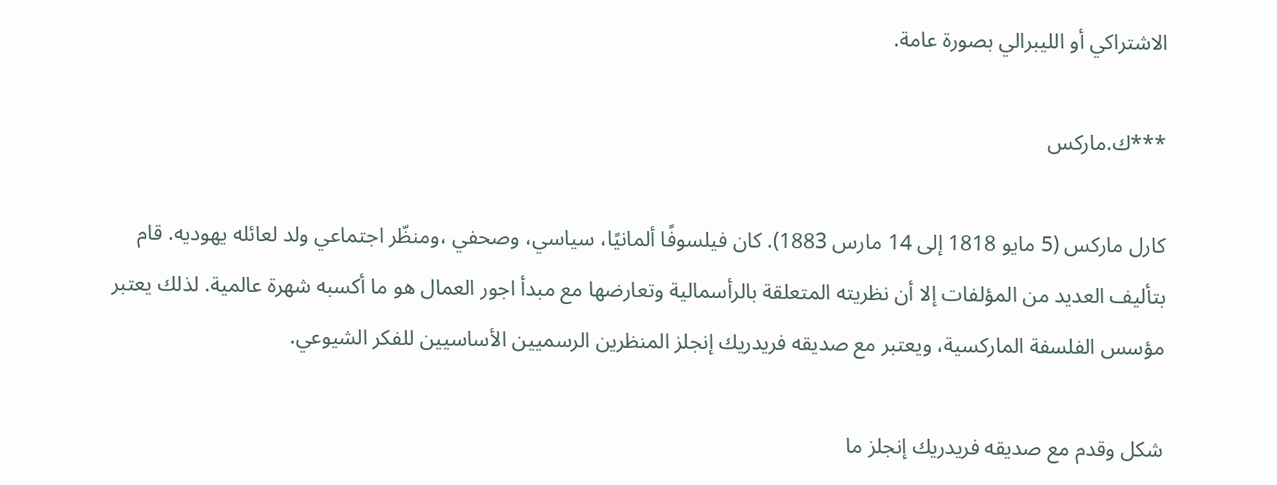الاشتراكي أو الليبرالي بصورة عامة.

***ك.ماركس

كارل ماركس (5 مايو 1818 إلى 14 مارس 1883). كان فيلسوفًا ألمانيًا، سياسي، وصحفي ،ومنظّر اجتماعي ولد لعائله يهوديه. قام بتأليف العديد من المؤلفات إلا أن نظريته المتعلقة بالرأسمالية وتعارضها مع مبدأ اجور العمال هو ما أكسبه شهرة عالمية. لذلك يعتبر مؤسس الفلسفة الماركسية، ويعتبر مع صديقه فريدريك إنجلز المنظرين الرسميين الأساسيين للفكر الشيوعي.

شكل وقدم مع صديقه فريدريك إنجلز ما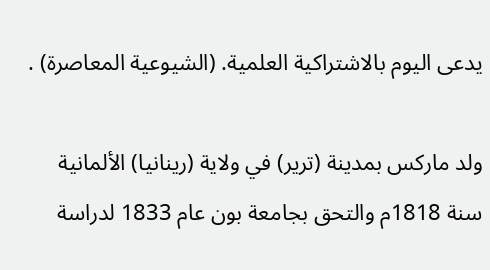يدعى اليوم بالاشتراكية العلمية. (الشيوعية المعاصرة) .

ولد ماركس بمدينة (ترير) في ولاية (رينانيا) الألمانية سنة 1818م والتحق بجامعة بون عام 1833 لدراسة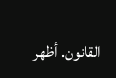القانون. أظهر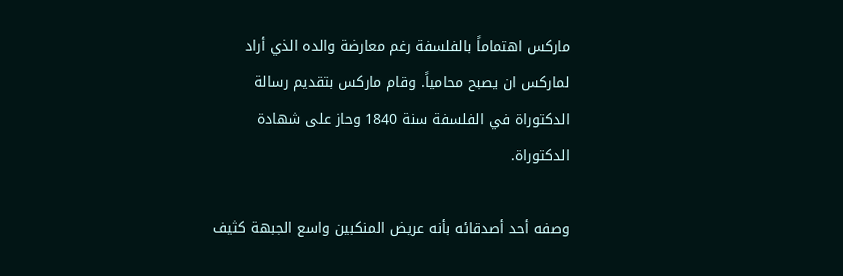ماركس اهتماماً بالفلسفة رغم معارضة والده الذي أراد لماركس ان يصبح محامياً. وقام ماركس بتقديم رسالة الدكتوراة في الفلسفة سنة 1840 وحاز على شهادة الدكتوراة.

وصفه أحد أصدقائه بأنه عريض المنكبين واسع الجبهة كثيف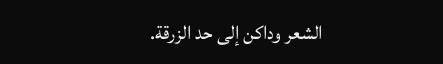الشعر وداكن إلى حد الزرقة.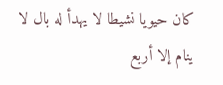كان حيويا نشيطا لا يهدأ له بال لا ينام إلا أربع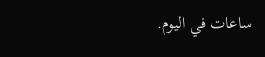ساعات في اليوم.